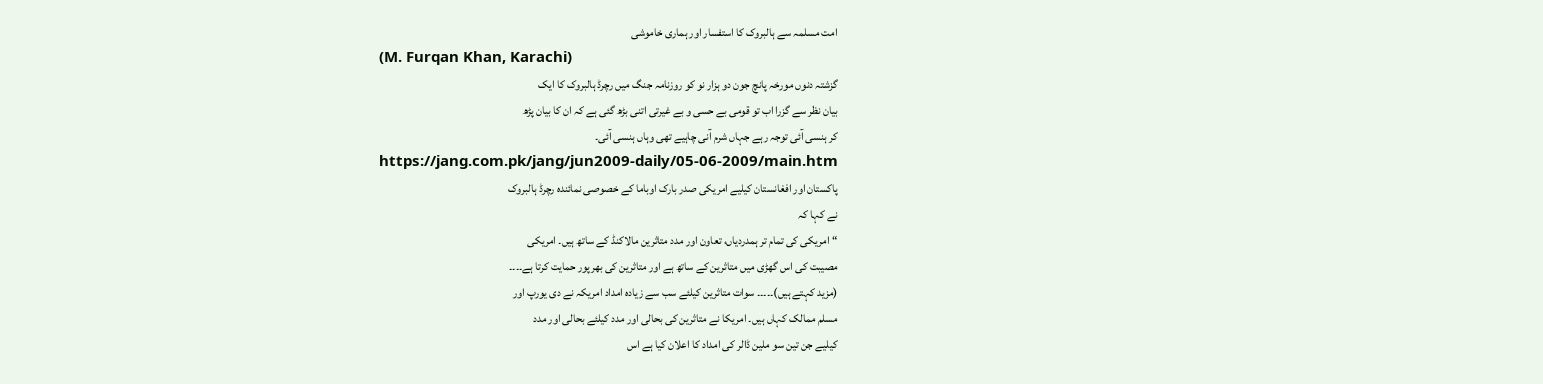امت مسلمہ سے ہالبروک کا استفسار اور ہماری خاموشی
(M. Furqan Khan, Karachi)
گزشتہ دنوں مورخہ پانچ جون دو ہزار نو کو روزنامہ جنگ میں رچرڈ ہالبروک کا ایک
بیان نظر سے گزرا اب تو قومی بے حسی و بے غیرتی اتنی بڑھ گئی ہے کہ ان کا بیان پڑھ
کر ہنسی آئی توجہ رہے جہاں شرم آنی چاہیے تھی وہاں ہنسی آئی۔
https://jang.com.pk/jang/jun2009-daily/05-06-2009/main.htm
پاکستان اور افغانستان کیلیے امریکی صدر بارک اوباما کے خصوصی نمائندہ رچرڈ ہالبروک
نے کہا کہ
“امریکی کی تمام تر ہمدردیاں، تعاون اور مدد متاثرین مالاکنڈ کے ساتھ ہیں۔ امریکی
مصیبت کی اس گھڑی میں متاثرین کے ساتھ ہے اور متاثرین کی بھرپور حمایت کرتا ہے۔۔۔۔
(مزید کہتے ہیں)۔۔۔۔۔ سوات متاثرین کیلئے سب سے زیادہ امداد امریکہ نے دی یورپ اور
مسلم ممالک کہاں ہیں۔ امریکا نے متاثرین کی بحالی اور مدد کیلئے بحالی اور مدد
کیلیے جن تین سو ملین ڈالر کی امداد کا اعلان کیا ہے اس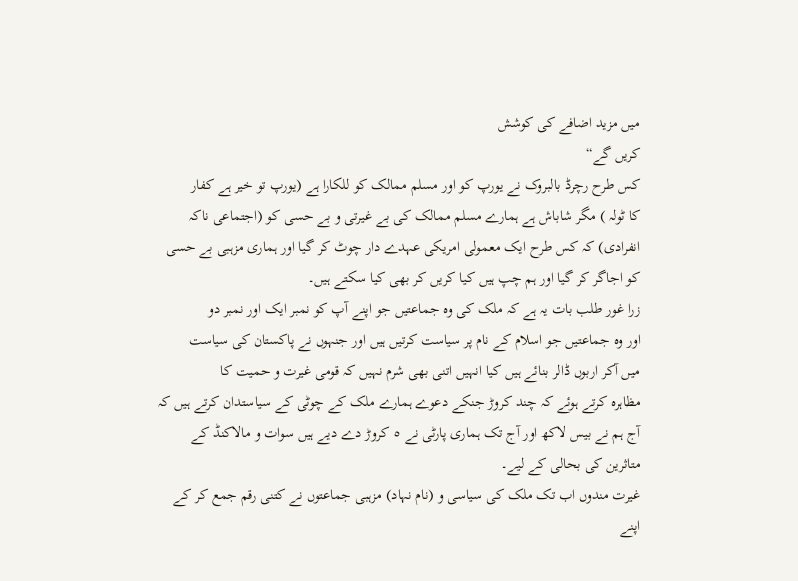میں مزید اضافے کی کوشش
کریں گے“
کس طرح رچرڈ بالبروک نے یورپ کو اور مسلم ممالک کو للکارا ہے (یورپ تو خیر ہے کفار
کا ٹولہ ) مگر شاباش ہے ہمارے مسلم ممالک کی بے غیرتی و بے حسی کو (اجتماعی ناکہ
انفرادی) کہ کس طرح ایک معمولی امریکی عہدے دار چوٹ کر گیا اور ہماری مزہبی بے حسی
کو اجاگر کر گیا اور ہم چپ ہیں کیا کریں کر بھی کیا سکتے ہیں۔
زرا غور طلب بات یہ ہے کہ ملک کی وہ جماعتیں جو اپنے آپ کو نمبر ایک اور نمبر دو
اور وہ جماعتیں جو اسلام کے نام پر سیاست کرتیں ہیں اور جنہوں نے پاکستان کی سیاست
میں آکر اربوں ڈالر بنائے ہیں کیا انہیں اتنی بھی شرم نہیں کہ قومی غیرت و حمیت کا
مظاہرہ کرتے ہوئے کہ چند کروڑ جنکے دعوے ہمارے ملک کے چوٹی کے سیاستدان کرتے ہیں کہ
آج ہم نے بیس لاکھ اور آج تک ہماری پارٹی نے ٥ کروڑ دے دیے ہیں سوات و مالاکنڈ کے
متاثرین کی بحالی کے لیے۔
غیرت مندوں اب تک ملک کی سیاسی و (نام نہاد) مزہبی جماعتوں نے کتنی رقم جمع کر کے
اپنے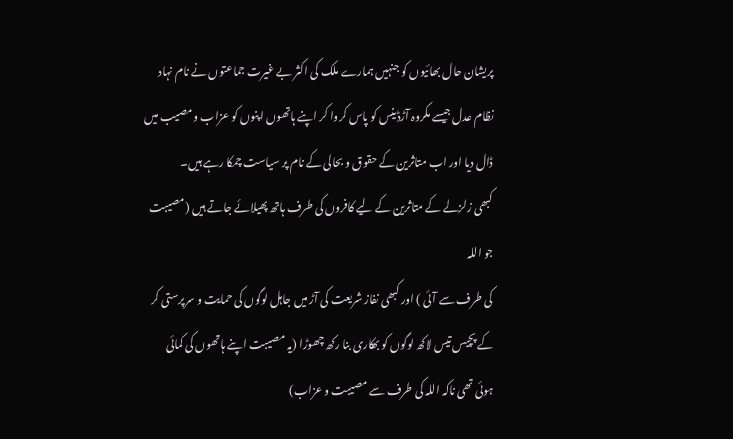پریشان حال بھائیوں کو جنہیں ہمارے ملک کی اکثر بے غیرت جماعتوں نے نام نہاد
نظام عدل جیسے مکروہ آڑڈینس کو پاس کروا کر اپنے ہاتھوں اپنوں کو عزاب و مصیب میں
ڈال دیا اور اب متاثرین کے حقوق و بحالی کے نام پر سیاست چمکا رہے ہیں۔
کبھی زلزلے کے متاثرین کے لیے کافروں کی طرف ہاتھ پھیلائے جاتے ہیں (مصیبت جو اللہ
کی طرف سے آئی ) اور کبھی نفاز شریعت کی آڑ میں جاہل لوگوں کی حمایت و سرپرستی کر
کے پچیس تیس لاکھ لوگوں کو بھکاری بنا رکھ چھوڑا (یہ مصیبت اپنے ہاتھوں کی کمائی
ہوئی تھی ناکہ اللہ کی طرف سے مصیبت و عزاب)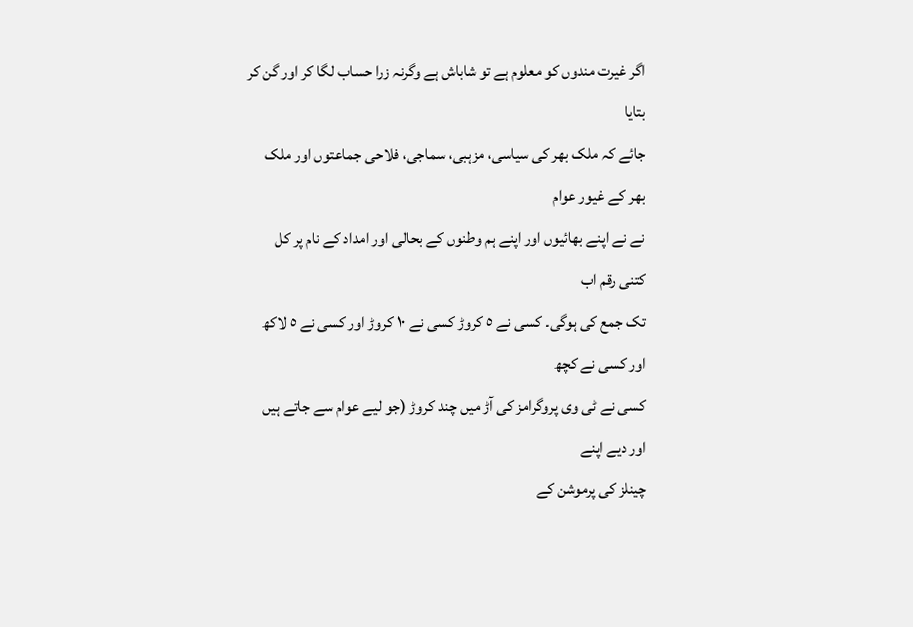اگر غیرت مندوں کو معلوم ہے تو شاباش ہے وگرنہ زرا حساب لگا کر اور گن کر بتایا
جائے کہ ملک بھر کی سیاسی، مزہبی، سماجی، فلاحی جماعتوں اور ملک بھر کے غیور عوام
نے نے اپنے بھائیوں اور اپنے ہم وطنوں کے بحالی اور امداد کے نام پر کل کتنی رقم اب
تک جمع کی ہوگی۔ کسی نے ٥ کروڑ کسی نے ١٠ کروڑ اور کسی نے ٥ لاکھ اور کسی نے کچھ
کسی نے ٹی وی پروگرامز کی آڑ میں چند کروڑ (جو لیے عوام سے جاتے ہیں اور دیے اپنے
چینلز کی پرموشن کے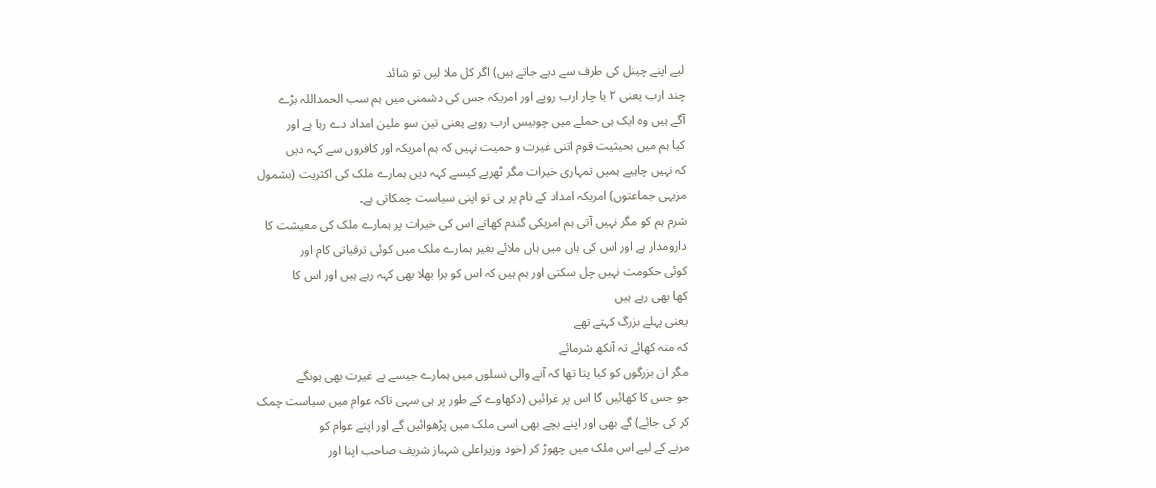لیے اپنے چینل کی طرف سے دیے جاتے ہیں) اگر کل ملا لیں تو شائد
چند ارب یعنی ٢ یا چار ارب روپے اور امریکہ جس کی دشمنی میں ہم سب الحمداللہ بڑے
آگے ہیں وہ ایک ہی حملے میں چوبیس ارب روپے یعنی تین سو ملین امداد دے رہا ہے اور
کیا ہم میں بحیثیت قوم اتنی غیرت و حمیت نہیں کہ ہم امریکہ اور کافروں سے کہہ دیں
کہ نہیں چاہیے ہمیں تمہاری خیرات مگر ٹھریے کیسے کہہ دیں ہمارے ملک کی اکثریت (بشمول
مزبہی جماعتوں) امریکہ امداد کے نام پر ہی تو اپنی سیاست چمکاتی ہے۔
شرم ہم کو مگر نہیں آتی ہم امریکی گندم کھاتے اس کی خیرات پر ہمارے ملک کی معیشت کا
دارومدار ہے اور اس کی ہاں میں ہاں ملائے بغیر ہمارے ملک میں کوئی ترقیاتی کام اور
کوئی حکومت نہیں چل سکتی اور ہم ہیں کہ اس کو برا بھلا بھی کہہ رہے ہیں اور اس کا
کھا بھی رہے ہیں
یعنی پہلے بزرگ کہتے تھے
کہ منہ کھائے تہ آنکھ شرمائے
مگر ان بزرگوں کو کیا پتا تھا کہ آنے والی نسلوں میں ہمارے جیسے بے غیرت بھی ہونگے
جو جس کا کھائیں گا اس پر غرائیں (دکھاوے کے طور پر ہی سہی تاکہ عوام میں سیاست چمک
کر کی جائے) گے بھی اور اپنے بچے بھی اسی ملک میں پڑھوائیں گے اور اپنے عوام کو
مرنے کے لیے اس ملک میں چھوڑ کر (خود وزیراعلی شہباز شریف صاحب اپنا اور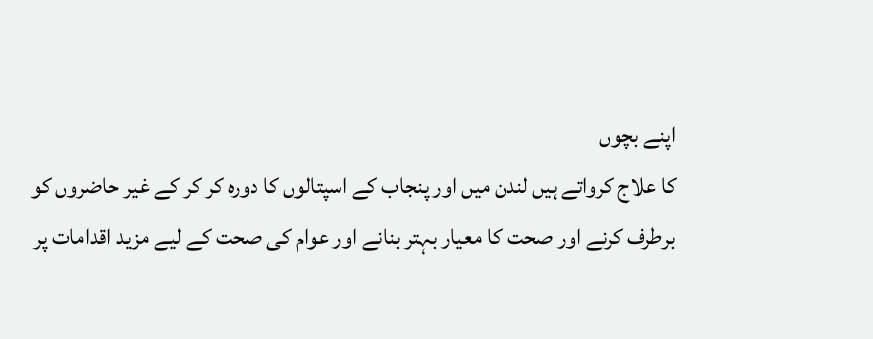اپنے بچوں
کا علاج کرواتے ہیں لندن میں اور پنجاب کے اسپتالوں کا دورہ کر کر کے غیر حاضروں کو
برطرف کرنے اور صحت کا معیار بہتر بنانے اور عوام کی صحت کے لیے مزید اقدامات پر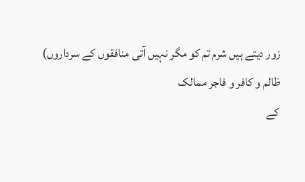زور دیتے ہیں شرم تم کو مگر نہیں آتی منافقوں کے سرداروں) ظالم و کافر و فاجر ممالک
کے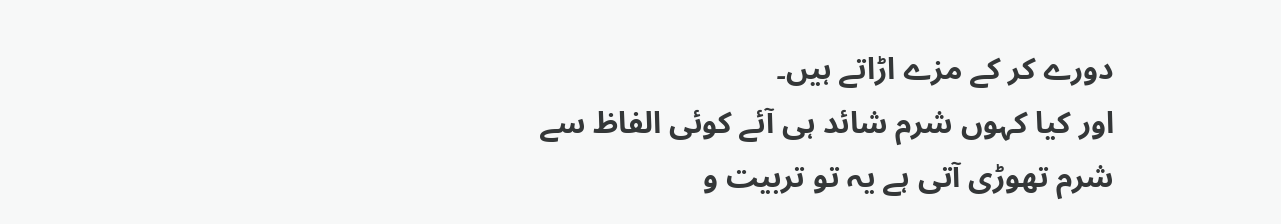دورے کر کے مزے اڑاتے ہیں۔
اور کیا کہوں شرم شائد ہی آئے کوئی الفاظ سے شرم تھوڑی آتی ہے یہ تو تربیت و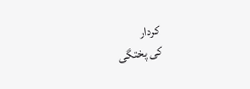کردار
کی پختگی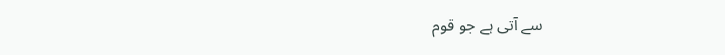سے آتی ہے جو قوم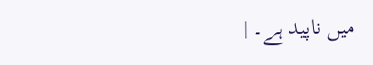میں ناپید ہے۔ |